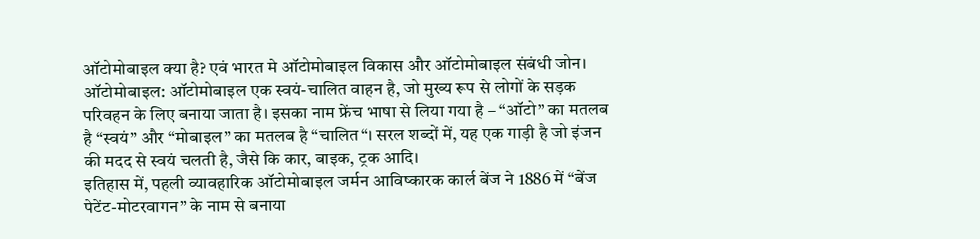ऑटोमोबाइल क्या है? एवं भारत मे ऑटोमोबाइल विकास और ऑटोमोबाइल संबंधी जोन।
ऑटोमोबाइल: ऑटोमोबाइल एक स्वयं-चालित वाहन है, जो मुख्य रूप से लोगों के सड़क परिवहन के लिए बनाया जाता है। इसका नाम फ्रेंच भाषा से लिया गया है – “ऑटो” का मतलब है “स्वयं” और “मोबाइल” का मतलब है “चालित“। सरल शब्दों में, यह एक गाड़ी है जो इंजन की मदद से स्वयं चलती है, जैसे कि कार, बाइक, ट्रक आदि।
इतिहास में, पहली व्यावहारिक ऑटोमोबाइल जर्मन आविष्कारक कार्ल बेंज ने 1886 में “बेंज पेटेंट-मोटरवागन” के नाम से बनाया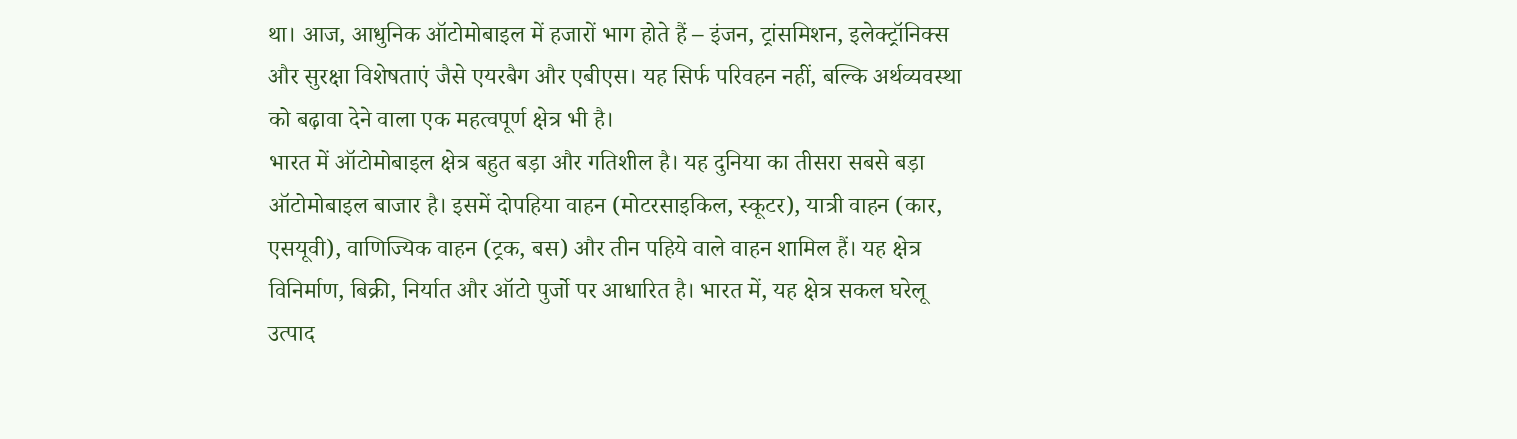था। आज, आधुनिक ऑटोमोबाइल में हजारों भाग होते हैं – इंजन, ट्रांसमिशन, इलेक्ट्रॉनिक्स और सुरक्षा विशेषताएं जैसे एयरबैग और एबीएस। यह सिर्फ परिवहन नहीं, बल्कि अर्थव्यवस्था को बढ़ावा देने वाला एक महत्वपूर्ण क्षेत्र भी है।
भारत में ऑटोमोबाइल क्षेत्र बहुत बड़ा और गतिशील है। यह दुनिया का तीसरा सबसे बड़ा ऑटोमोबाइल बाजार है। इसमें दोपहिया वाहन (मोटरसाइकिल, स्कूटर), यात्री वाहन (कार, एसयूवी), वाणिज्यिक वाहन (ट्रक, बस) और तीन पहिये वाले वाहन शामिल हैं। यह क्षेत्र विनिर्माण, बिक्री, निर्यात और ऑटो पुर्जो पर आधारित है। भारत में, यह क्षेत्र सकल घरेलू उत्पाद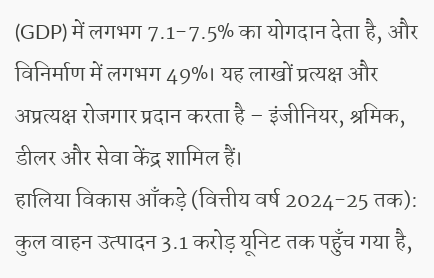(GDP) में लगभग 7.1-7.5% का योगदान देता है, और विनिर्माण में लगभग 49%। यह लाखों प्रत्यक्ष और अप्रत्यक्ष रोजगार प्रदान करता है – इंजीनियर, श्रमिक, डीलर और सेवा केंद्र शामिल हैं।
हालिया विकास आँकड़े (वित्तीय वर्ष 2024-25 तक):
कुल वाहन उत्पादन 3.1 करोड़ यूनिट तक पहुँच गया है,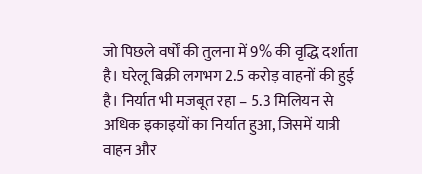जो पिछले वर्षों की तुलना में 9% की वृद्धि दर्शाता है। घरेलू बिक्री लगभग 2.5 करोड़ वाहनों की हुई है। निर्यात भी मजबूत रहा – 5.3 मिलियन से अधिक इकाइयों का निर्यात हुआ, जिसमें यात्री वाहन और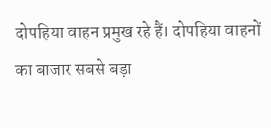दोपहिया वाहन प्रमुख रहे हैं। दोपहिया वाहनों का बाजार सबसे बड़ा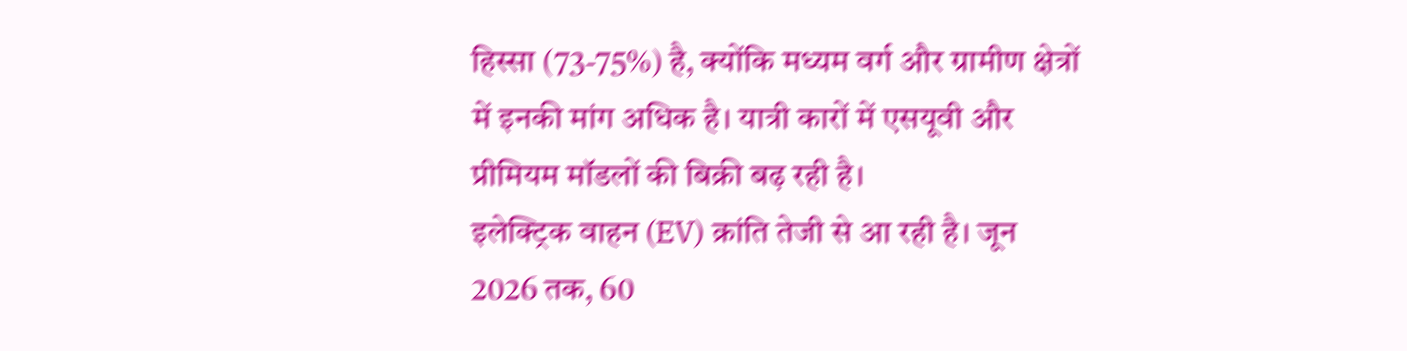हिस्सा (73-75%) है, क्योंकि मध्यम वर्ग और ग्रामीण क्षेत्रों में इनकी मांग अधिक है। यात्री कारों में एसयूवी और प्रीमियम मॉडलों की बिक्री बढ़ रही है।
इलेक्ट्रिक वाहन (EV) क्रांति तेजी से आ रही है। जून 2026 तक, 60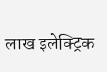लाख इलेक्ट्रिक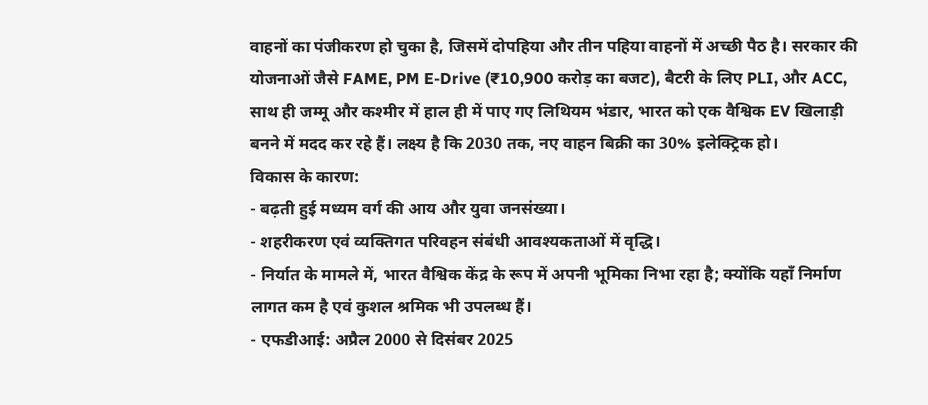वाहनों का पंजीकरण हो चुका है, जिसमें दोपहिया और तीन पहिया वाहनों में अच्छी पैठ है। सरकार की योजनाओं जैसे FAME, PM E-Drive (₹10,900 करोड़ का बजट), बैटरी के लिए PLI, और ACC, साथ ही जम्मू और कश्मीर में हाल ही में पाए गए लिथियम भंडार, भारत को एक वैश्विक EV खिलाड़ी बनने में मदद कर रहे हैं। लक्ष्य है कि 2030 तक, नए वाहन बिक्री का 30% इलेक्ट्रिक हो।
विकास के कारण:
- बढ़ती हुई मध्यम वर्ग की आय और युवा जनसंख्या।
- शहरीकरण एवं व्यक्तिगत परिवहन संबंधी आवश्यकताओं में वृद्धि।
- निर्यात के मामले में, भारत वैश्विक केंद्र के रूप में अपनी भूमिका निभा रहा है; क्योंकि यहाँ निर्माण लागत कम है एवं कुशल श्रमिक भी उपलब्ध हैं।
- एफडीआई: अप्रैल 2000 से दिसंबर 2025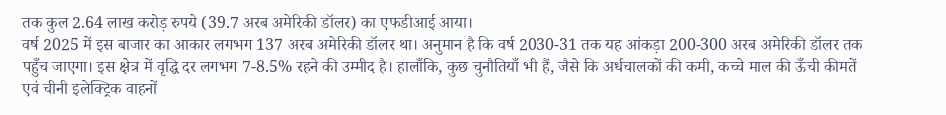तक कुल 2.64 लाख करोड़ रुपये (39.7 अरब अमेरिकी डॉलर) का एफडीआई आया।
वर्ष 2025 में इस बाजार का आकार लगभग 137 अरब अमेरिकी डॉलर था। अनुमान है कि वर्ष 2030-31 तक यह आंकड़ा 200-300 अरब अमेरिकी डॉलर तक पहुँच जाएगा। इस क्षेत्र में वृद्धि दर लगभग 7-8.5% रहने की उम्मीद है। हालाँकि, कुछ चुनौतियाँ भी हैं, जैसे कि अर्धचालकों की कमी, कच्चे माल की ऊँची कीमतें एवं चीनी इलेक्ट्रिक वाहनों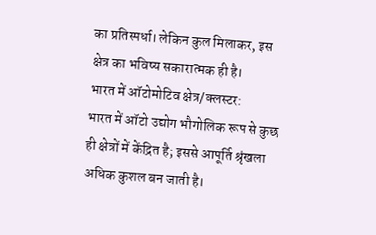का प्रतिस्पर्धा। लेकिन कुल मिलाकर, इस क्षेत्र का भविष्य सकारात्मक ही है।
भारत में ऑटोमोटिव क्षेत्र/क्लस्टर:
भारत में ऑटो उद्योग भौगोलिक रूप से कुछ ही क्षेत्रों में केंद्रित है; इससे आपूर्ति श्रृंखला अधिक कुशल बन जाती है।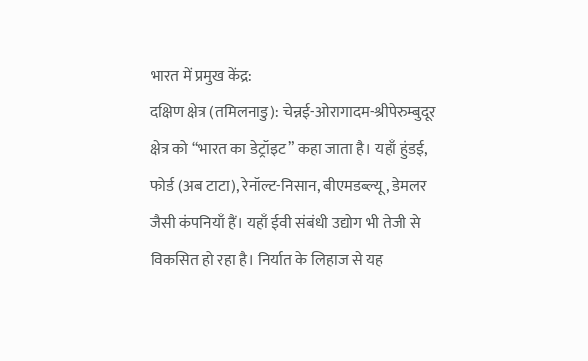भारत में प्रमुख केंद्र:
दक्षिण क्षेत्र (तमिलनाडु): चेन्नई-ओरागादम-श्रीपेरुम्बुदूर क्षेत्र को “भारत का डेट्रॉइट” कहा जाता है। यहाँ हुंडई, फोर्ड (अब टाटा), रेनॉल्ट-निसान, बीएमडब्ल्यू, डेमलर जैसी कंपनियाँ हैं। यहाँ ईवी संबंधी उद्योग भी तेजी से विकसित हो रहा है। निर्यात के लिहाज से यह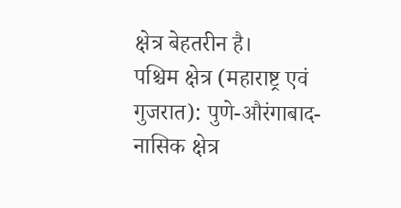क्षेत्र बेहतरीन है।
पश्चिम क्षेत्र (महाराष्ट्र एवं गुजरात): पुणे-औरंगाबाद-नासिक क्षेत्र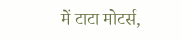में टाटा मोटर्स,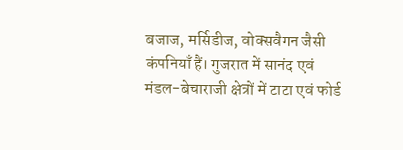बजाज, मर्सिडीज, वोक्सवैगन जैसी कंपनियाँ हैं। गुजरात में सानंद एवं मंडल-बेचाराजी क्षेत्रों में टाटा एवं फोर्ड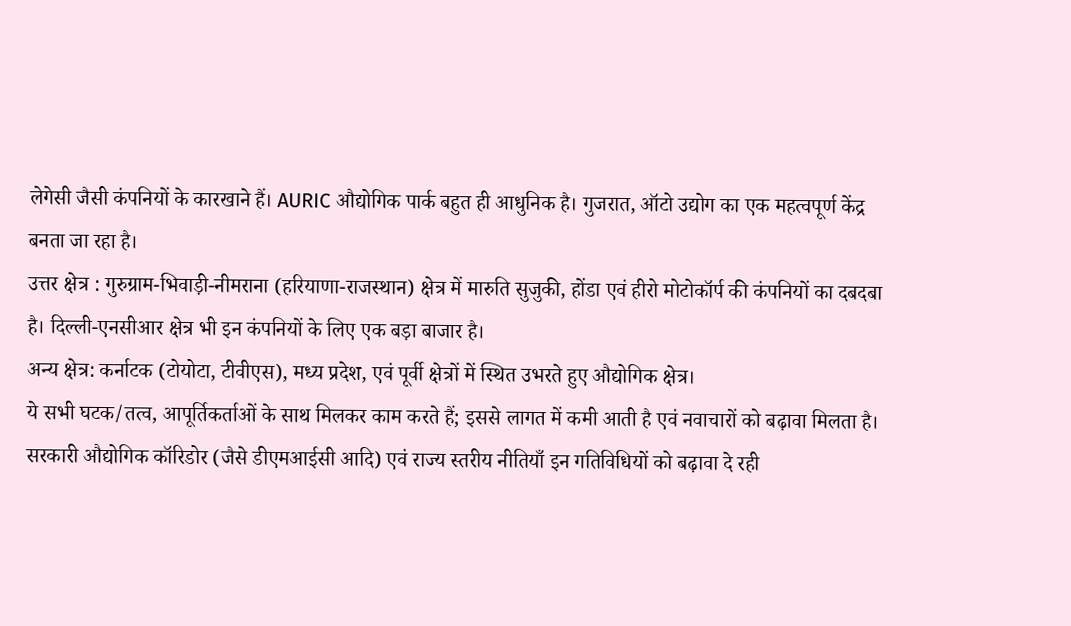लेगेसी जैसी कंपनियों के कारखाने हैं। AURIC औद्योगिक पार्क बहुत ही आधुनिक है। गुजरात, ऑटो उद्योग का एक महत्वपूर्ण केंद्र बनता जा रहा है।
उत्तर क्षेत्र : गुरुग्राम-भिवाड़ी-नीमराना (हरियाणा-राजस्थान) क्षेत्र में मारुति सुजुकी, होंडा एवं हीरो मोटोकॉर्प की कंपनियों का दबदबा है। दिल्ली-एनसीआर क्षेत्र भी इन कंपनियों के लिए एक बड़ा बाजार है।
अन्य क्षेत्र: कर्नाटक (टोयोटा, टीवीएस), मध्य प्रदेश, एवं पूर्वी क्षेत्रों में स्थित उभरते हुए औद्योगिक क्षेत्र।
ये सभी घटक/तत्व, आपूर्तिकर्ताओं के साथ मिलकर काम करते हैं; इससे लागत में कमी आती है एवं नवाचारों को बढ़ावा मिलता है। सरकारी औद्योगिक कॉरिडोर (जैसे डीएमआईसी आदि) एवं राज्य स्तरीय नीतियाँ इन गतिविधियों को बढ़ावा दे रही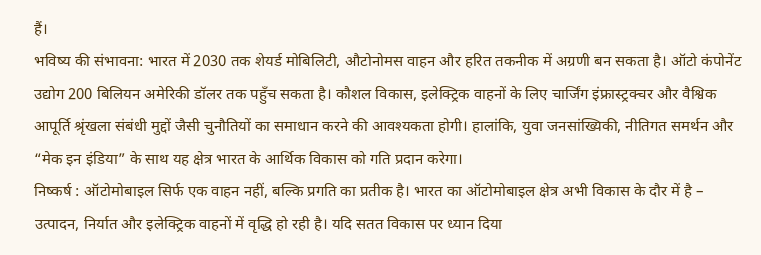हैं।
भविष्य की संभावना: भारत में 2030 तक शेयर्ड मोबिलिटी, औटोनोमस वाहन और हरित तकनीक में अग्रणी बन सकता है। ऑटो कंपोनेंट उद्योग 200 बिलियन अमेरिकी डॉलर तक पहुँच सकता है। कौशल विकास, इलेक्ट्रिक वाहनों के लिए चार्जिंग इंफ्रास्ट्रक्चर और वैश्विक आपूर्ति श्रृंखला संबंधी मुद्दों जैसी चुनौतियों का समाधान करने की आवश्यकता होगी। हालांकि, युवा जनसांख्यिकी, नीतिगत समर्थन और “मेक इन इंडिया” के साथ यह क्षेत्र भारत के आर्थिक विकास को गति प्रदान करेगा।
निष्कर्ष : ऑटोमोबाइल सिर्फ एक वाहन नहीं, बल्कि प्रगति का प्रतीक है। भारत का ऑटोमोबाइल क्षेत्र अभी विकास के दौर में है – उत्पादन, निर्यात और इलेक्ट्रिक वाहनों में वृद्धि हो रही है। यदि सतत विकास पर ध्यान दिया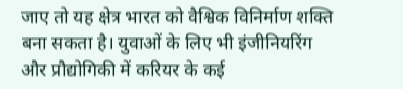जाए तो यह क्षेत्र भारत को वैश्विक विनिर्माण शक्ति बना सकता है। युवाओं के लिए भी इंजीनियरिंग और प्रौद्योगिकी में करियर के कई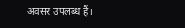अवसर उपलब्ध हैं।